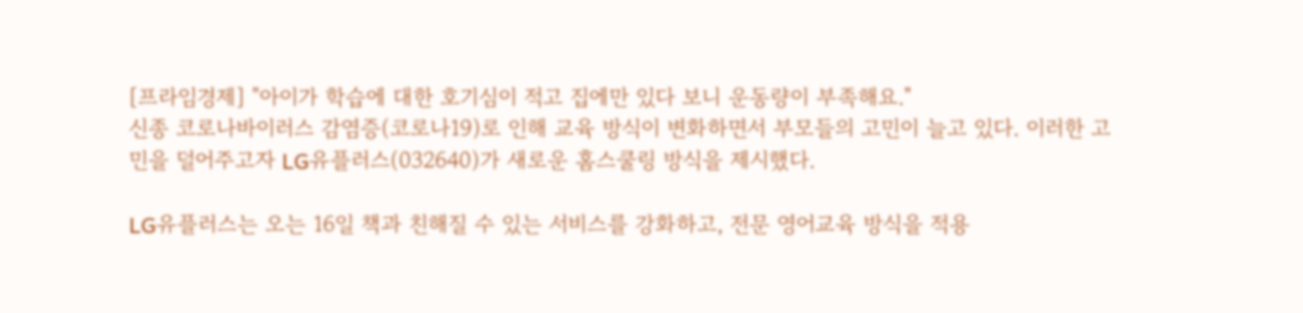[프라임경제] "아이가 학습에 대한 호기심이 적고 집에만 있다 보니 운동량이 부족해요."
신종 코로나바이러스 감염증(코로나19)로 인해 교육 방식이 변화하면서 부모들의 고민이 늘고 있다. 이러한 고민을 덜어주고자 LG유플러스(032640)가 새로운 홈스쿨링 방식을 제시했다.

LG유플러스는 오는 16일 책과 친해질 수 있는 서비스를 강화하고, 전문 영어교육 방식을 적용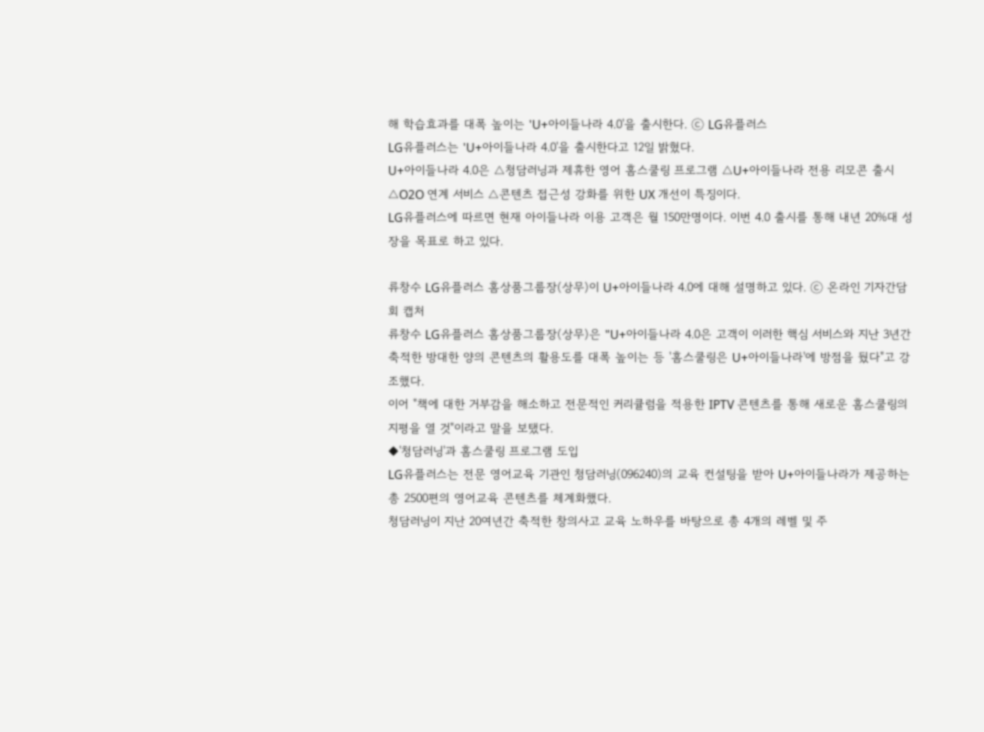해 학습효과를 대폭 높이는 'U+아이들나라 4.0'을 출시한다. ⓒ LG유플러스
LG유플러스는 'U+아이들나라 4.0'을 출시한다고 12일 밝혔다.
U+아이들나라 4.0은 △청담러닝과 제휴한 영어 홈스쿨링 프로그램 △U+아이들나라 전용 리모콘 출시 △O2O 연계 서비스 △콘텐츠 접근성 강화를 위한 UX 개선이 특징이다.
LG유플러스에 따르면 현재 아이들나라 이용 고객은 월 150만명이다. 이번 4.0 출시를 통해 내년 20%대 성장을 목표로 하고 있다.

류창수 LG유플러스 홈상품그룹장(상무)이 U+아이들나라 4.0에 대해 설명하고 있다. ⓒ 온라인 기자간담회 캡처
류창수 LG유플러스 홈상품그룹장(상무)은 "U+아이들나라 4.0은 고객이 이러한 핵심 서비스와 지난 3년간 축적한 방대한 양의 콘텐츠의 활용도를 대폭 높이는 등 '홈스쿨링은 U+아이들나라'에 방점을 뒀다"고 강조했다.
이어 "책에 대한 거부감을 해소하고 전문적인 커리큘럼을 적용한 IPTV 콘텐츠를 통해 새로운 홈스쿨링의 지평을 열 것"이라고 말을 보탰다.
◆'청담러닝'과 홈스쿨링 프로그램 도입
LG유플러스는 전문 영어교육 기관인 청담러닝(096240)의 교육 컨설팅을 받아 U+아이들나라가 제공하는 총 2500편의 영어교육 콘텐츠를 체계화했다.
청담러닝이 지난 20여년간 축적한 창의사고 교육 노하우를 바탕으로 총 4개의 레벨 및 주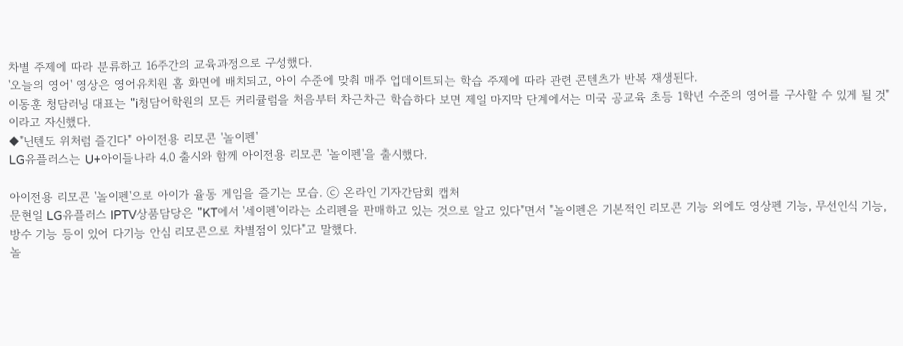차별 주제에 따라 분류하고 16주간의 교육과정으로 구성했다.
'오늘의 영어' 영상은 영어유치원 홈 화면에 배치되고, 아이 수준에 맞춰 매주 업데이트되는 학습 주제에 따라 관련 콘텐츠가 반복 재생된다.
이동훈 청담러닝 대표는 "i청담어학원의 모든 커리큘럼을 처음부터 차근차근 학습하다 보면 제일 마지막 단계에서는 미국 공교육 초등 1학년 수준의 영어를 구사할 수 있게 될 것"이라고 자신했다.
◆"닌텐도 위처럼 즐긴다" 아이전용 리모콘 '놀이펜'
LG유플러스는 U+아이들나라 4.0 출시와 함께 아이전용 리모콘 '놀이펜'을 출시했다.

아이전용 리모콘 '놀이펜'으로 아이가 율동 게임을 즐기는 모습. ⓒ 온라인 기자간담회 캡처
문현일 LG유플러스 IPTV상품담당은 "KT에서 '세이펜'이라는 소리펜을 판매하고 있는 것으로 알고 있다"면서 "놀이펜은 기본적인 리모콘 기능 외에도 영상펜 기능, 무선인식 기능, 방수 기능 등이 있어 다기능 안심 리모콘으로 차별점이 있다"고 말했다.
놀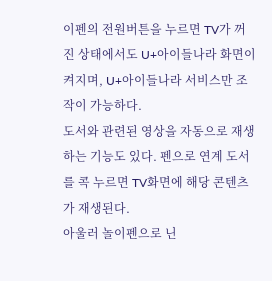이펜의 전원버튼을 누르면 TV가 꺼진 상태에서도 U+아이들나라 화면이 켜지며, U+아이들나라 서비스만 조작이 가능하다.
도서와 관련된 영상을 자동으로 재생하는 기능도 있다. 펜으로 연계 도서를 콕 누르면 TV화면에 해당 콘텐츠가 재생된다.
아울러 놀이펜으로 닌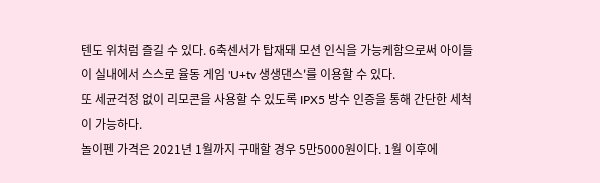텐도 위처럼 즐길 수 있다. 6축센서가 탑재돼 모션 인식을 가능케함으로써 아이들이 실내에서 스스로 율동 게임 'U+tv 생생댄스'를 이용할 수 있다.
또 세균걱정 없이 리모콘을 사용할 수 있도록 IPX5 방수 인증을 통해 간단한 세척이 가능하다.
놀이펜 가격은 2021년 1월까지 구매할 경우 5만5000원이다. 1월 이후에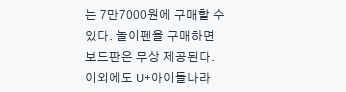는 7만7000원에 구매할 수 있다. 놀이펜을 구매하면 보드판은 무상 제공된다.
이외에도 U+아이들나라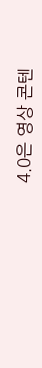4.0은 영상 콘텐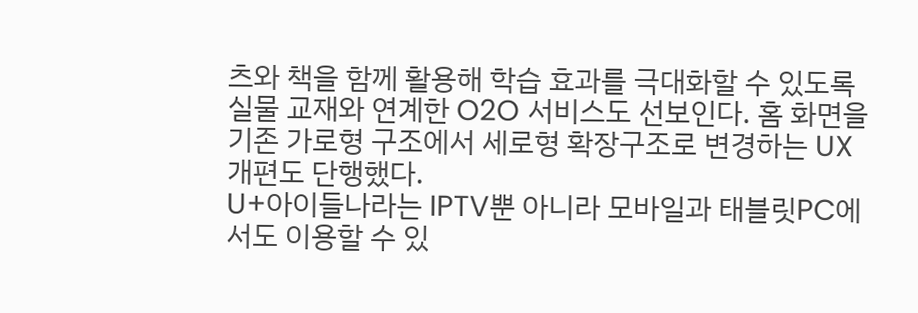츠와 책을 함께 활용해 학습 효과를 극대화할 수 있도록 실물 교재와 연계한 O2O 서비스도 선보인다. 홈 화면을 기존 가로형 구조에서 세로형 확장구조로 변경하는 UX 개편도 단행했다.
U+아이들나라는 IPTV뿐 아니라 모바일과 태블릿PC에서도 이용할 수 있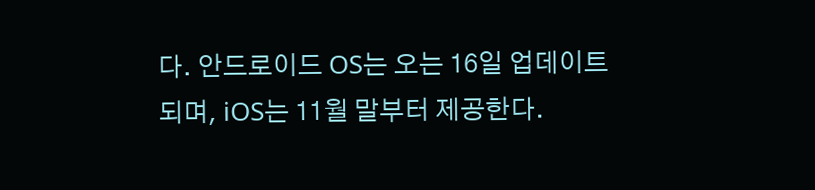다. 안드로이드 OS는 오는 16일 업데이트되며, iOS는 11월 말부터 제공한다.